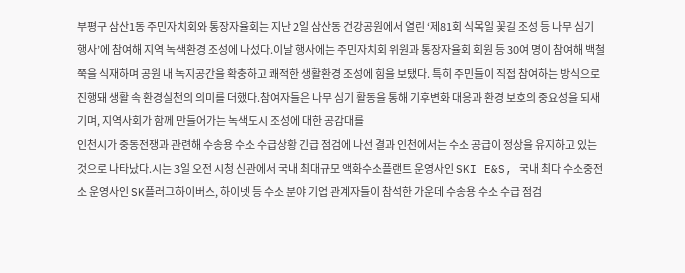부평구 삼산1동 주민자치회와 통장자율회는 지난 2일 삼산동 건강공원에서 열린 ‘제81회 식목일 꽃길 조성 등 나무 심기 행사’에 참여해 지역 녹색환경 조성에 나섰다.이날 행사에는 주민자치회 위원과 통장자율회 회원 등 30여 명이 참여해 백철쭉을 식재하며 공원 내 녹지공간을 확충하고 쾌적한 생활환경 조성에 힘을 보탰다. 특히 주민들이 직접 참여하는 방식으로 진행돼 생활 속 환경실천의 의미를 더했다.참여자들은 나무 심기 활동을 통해 기후변화 대응과 환경 보호의 중요성을 되새기며, 지역사회가 함께 만들어가는 녹색도시 조성에 대한 공감대를
인천시가 중동전쟁과 관련해 수송용 수소 수급상황 긴급 점검에 나선 결과 인천에서는 수소 공급이 정상을 유지하고 있는 것으로 나타났다.시는 3일 오전 시청 신관에서 국내 최대규모 액화수소플랜트 운영사인 SKI E&S, 국내 최다 수소중전소 운영사인 SK플러그하이버스, 하이넷 등 수소 분야 기업 관계자들이 참석한 가운데 수송용 수소 수급 점검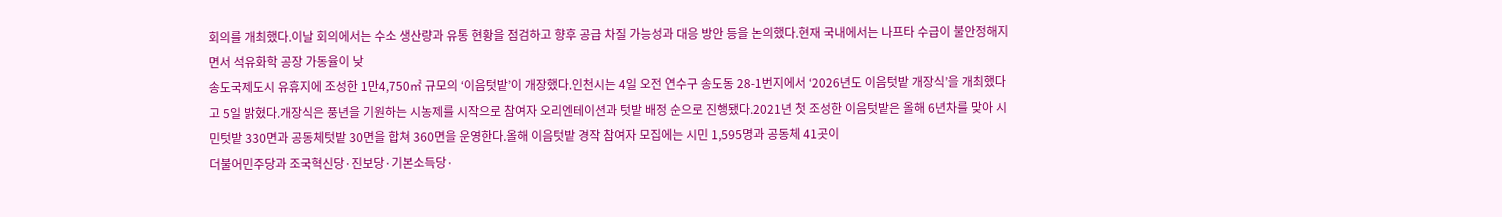회의를 개최했다.이날 회의에서는 수소 생산량과 유통 현황을 점검하고 향후 공급 차질 가능성과 대응 방안 등을 논의했다.현재 국내에서는 나프타 수급이 불안정해지면서 석유화학 공장 가동율이 낮
송도국제도시 유휴지에 조성한 1만4,750㎡ 규모의 ‘이음텃밭’이 개장했다.인천시는 4일 오전 연수구 송도동 28-1번지에서 ‘2026년도 이음텃밭 개장식’을 개최했다고 5일 밝혔다.개장식은 풍년을 기원하는 시농제를 시작으로 참여자 오리엔테이션과 텃밭 배정 순으로 진행됐다.2021년 첫 조성한 이음텃밭은 올해 6년차를 맞아 시민텃밭 330면과 공동체텃밭 30면을 합쳐 360면을 운영한다.올해 이음텃밭 경작 참여자 모집에는 시민 1,595명과 공동체 41곳이
더불어민주당과 조국혁신당·진보당·기본소득당·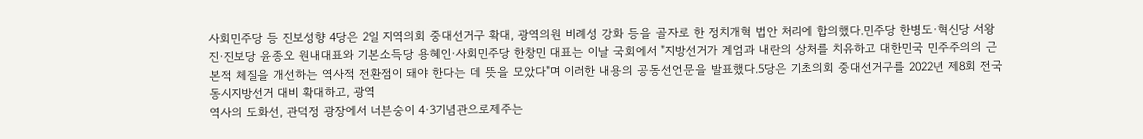사회민주당 등 진보성향 4당은 2일 지역의회 중대선거구 확대, 광역의원 비례성 강화 등을 골자로 한 정치개혁 법안 처리에 합의했다.민주당 한병도·혁신당 서왕진·진보당 윤종오 원내대표와 기본소득당 용혜인·사회민주당 한창민 대표는 이날 국회에서 "지방선거가 계엄과 내란의 상처를 치유하고 대한민국 민주주의의 근본적 체질을 개선하는 역사적 전환점이 돼야 한다는 데 뜻을 모았다"며 이러한 내용의 공동선언문을 발표했다.5당은 기초의회 중대선거구를 2022년 제8회 전국동시지방선거 대비 확대하고, 광역
역사의 도화선, 관덕정 광장에서 너븐숭이 4·3기념관으로제주는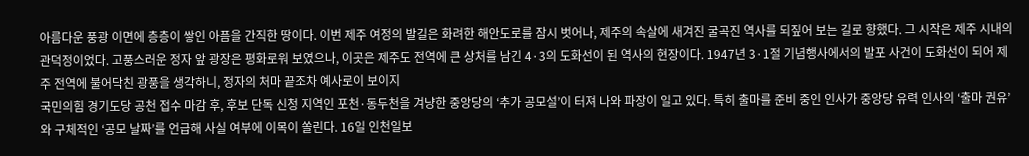아름다운 풍광 이면에 층층이 쌓인 아픔을 간직한 땅이다. 이번 제주 여정의 발길은 화려한 해안도로를 잠시 벗어나, 제주의 속살에 새겨진 굴곡진 역사를 되짚어 보는 길로 향했다. 그 시작은 제주 시내의 관덕정이었다. 고풍스러운 정자 앞 광장은 평화로워 보였으나, 이곳은 제주도 전역에 큰 상처를 남긴 4·3의 도화선이 된 역사의 현장이다. 1947년 3·1절 기념행사에서의 발포 사건이 도화선이 되어 제주 전역에 불어닥친 광풍을 생각하니, 정자의 처마 끝조차 예사로이 보이지
국민의힘 경기도당 공천 접수 마감 후, 후보 단독 신청 지역인 포천·동두천을 겨냥한 중앙당의 ‘추가 공모설’이 터져 나와 파장이 일고 있다. 특히 출마를 준비 중인 인사가 중앙당 유력 인사의 ‘출마 권유’와 구체적인 ‘공모 날짜’를 언급해 사실 여부에 이목이 쏠린다. 16일 인천일보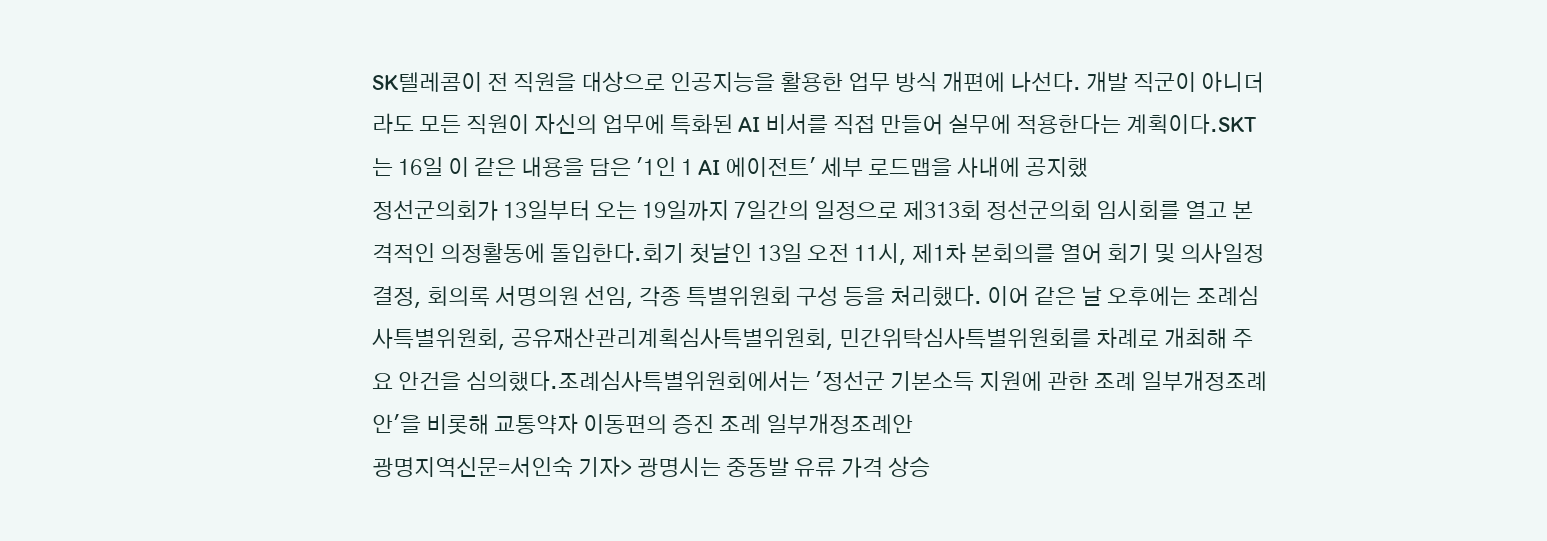SK텔레콤이 전 직원을 대상으로 인공지능을 활용한 업무 방식 개편에 나선다. 개발 직군이 아니더라도 모든 직원이 자신의 업무에 특화된 AI 비서를 직접 만들어 실무에 적용한다는 계획이다.SKT는 16일 이 같은 내용을 담은 '1인 1 AI 에이전트' 세부 로드맵을 사내에 공지했
정선군의회가 13일부터 오는 19일까지 7일간의 일정으로 제313회 정선군의회 임시회를 열고 본격적인 의정활동에 돌입한다.회기 첫날인 13일 오전 11시, 제1차 본회의를 열어 회기 및 의사일정 결정, 회의록 서명의원 선임, 각종 특별위원회 구성 등을 처리했다. 이어 같은 날 오후에는 조례심사특별위원회, 공유재산관리계획심사특별위원회, 민간위탁심사특별위원회를 차례로 개최해 주요 안건을 심의했다.조례심사특별위원회에서는 '정선군 기본소득 지원에 관한 조례 일부개정조례안'을 비롯해 교통약자 이동편의 증진 조례 일부개정조례안
광명지역신문=서인숙 기자> 광명시는 중동발 유류 가격 상승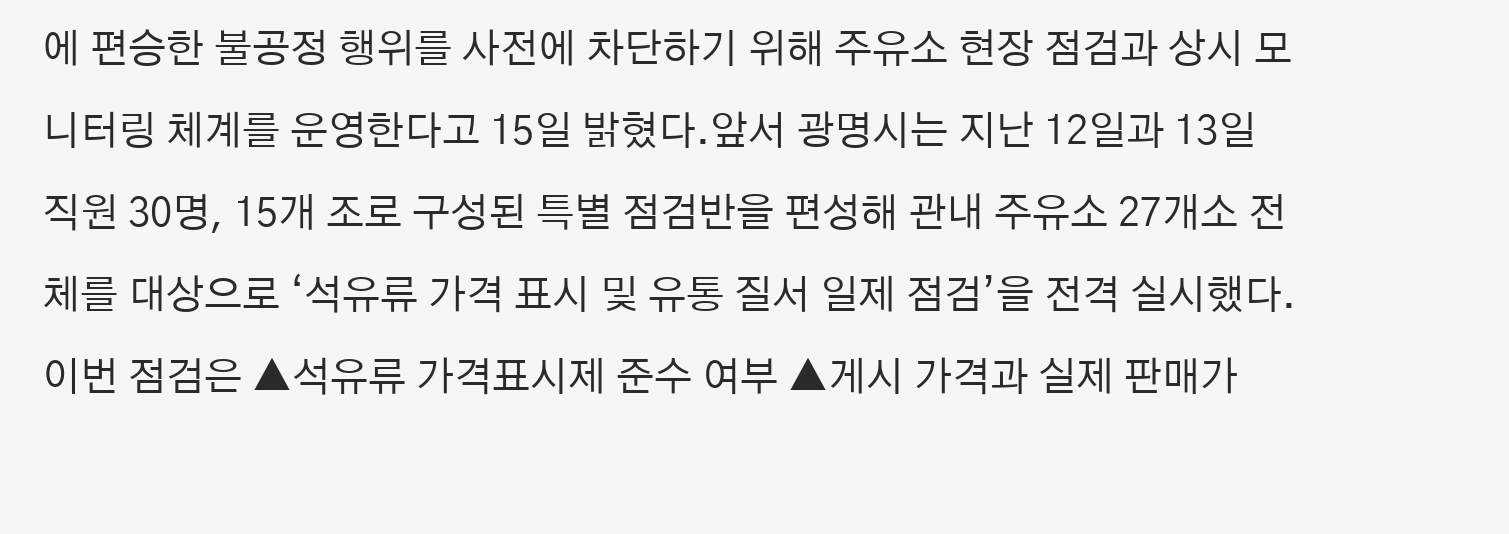에 편승한 불공정 행위를 사전에 차단하기 위해 주유소 현장 점검과 상시 모니터링 체계를 운영한다고 15일 밝혔다.앞서 광명시는 지난 12일과 13일 직원 30명, 15개 조로 구성된 특별 점검반을 편성해 관내 주유소 27개소 전체를 대상으로 ‘석유류 가격 표시 및 유통 질서 일제 점검’을 전격 실시했다.이번 점검은 ▲석유류 가격표시제 준수 여부 ▲게시 가격과 실제 판매가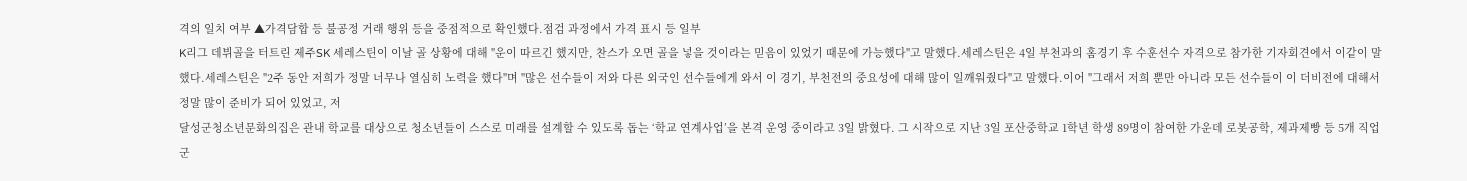격의 일치 여부 ▲가격담합 등 불공정 거래 행위 등을 중점적으로 확인했다.점검 과정에서 가격 표시 등 일부
K리그 데뷔골을 터트린 제주SK 세레스틴이 이날 골 상황에 대해 "운이 따르긴 했지만, 찬스가 오면 골을 넣을 것이라는 믿음이 있었기 때문에 가능했다"고 말했다.세레스틴은 4일 부천과의 홈경기 후 수훈선수 자격으로 참가한 기자회견에서 이같이 말했다.세레스틴은 "2주 동안 저희가 정말 너무나 열심히 노력을 했다"며 "많은 선수들이 저와 다른 외국인 선수들에게 와서 이 경기, 부천전의 중요성에 대해 많이 일깨워줬다"고 말했다.이어 "그래서 저희 뿐만 아니라 모든 선수들이 이 더비전에 대해서 정말 많이 준비가 되어 있었고, 저
달성군청소년문화의집은 관내 학교를 대상으로 청소년들이 스스로 미래를 설계할 수 있도록 돕는 ‘학교 연계사업’을 본격 운영 중이라고 3일 밝혔다. 그 시작으로 지난 3일 포산중학교 1학년 학생 89명이 참여한 가운데 로봇공학, 제과제빵 등 5개 직업군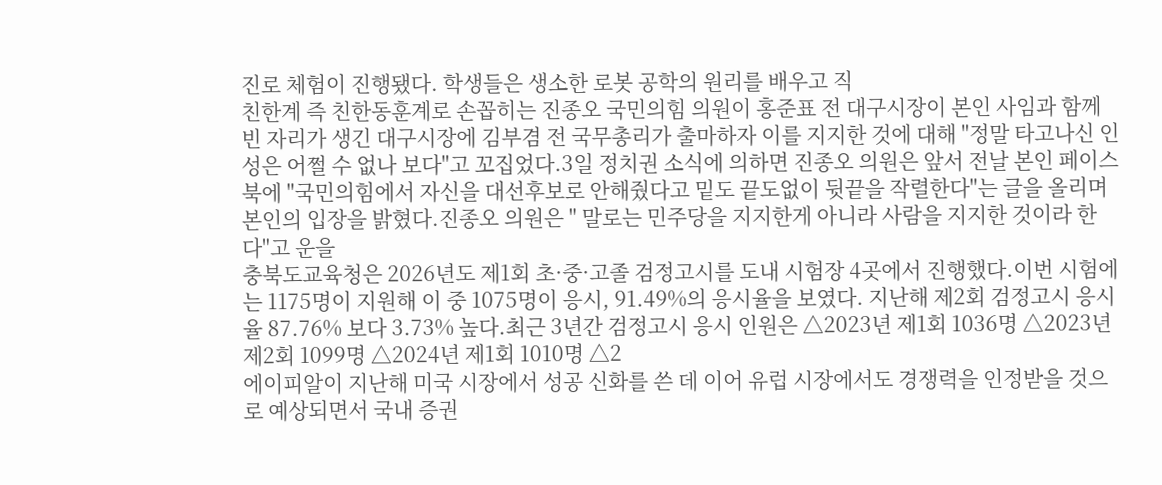진로 체험이 진행됐다. 학생들은 생소한 로봇 공학의 원리를 배우고 직
친한계 즉 친한동훈계로 손꼽히는 진종오 국민의힘 의원이 홍준표 전 대구시장이 본인 사임과 함께 빈 자리가 생긴 대구시장에 김부겸 전 국무총리가 출마하자 이를 지지한 것에 대해 "정말 타고나신 인성은 어쩔 수 없나 보다"고 꼬집었다.3일 정치권 소식에 의하면 진종오 의원은 앞서 전날 본인 페이스북에 "국민의힘에서 자신을 대선후보로 안해줬다고 밑도 끝도없이 뒷끝을 작렬한다"는 글을 올리며 본인의 입장을 밝혔다.진종오 의원은 " 말로는 민주당을 지지한게 아니라 사람을 지지한 것이라 한다"고 운을
충북도교육청은 2026년도 제1회 초·중·고졸 검정고시를 도내 시험장 4곳에서 진행했다.이번 시험에는 1175명이 지원해 이 중 1075명이 응시, 91.49%의 응시율을 보였다. 지난해 제2회 검정고시 응시율 87.76% 보다 3.73% 높다.최근 3년간 검정고시 응시 인원은 △2023년 제1회 1036명 △2023년 제2회 1099명 △2024년 제1회 1010명 △2
에이피알이 지난해 미국 시장에서 성공 신화를 쓴 데 이어 유럽 시장에서도 경쟁력을 인정받을 것으로 예상되면서 국내 증권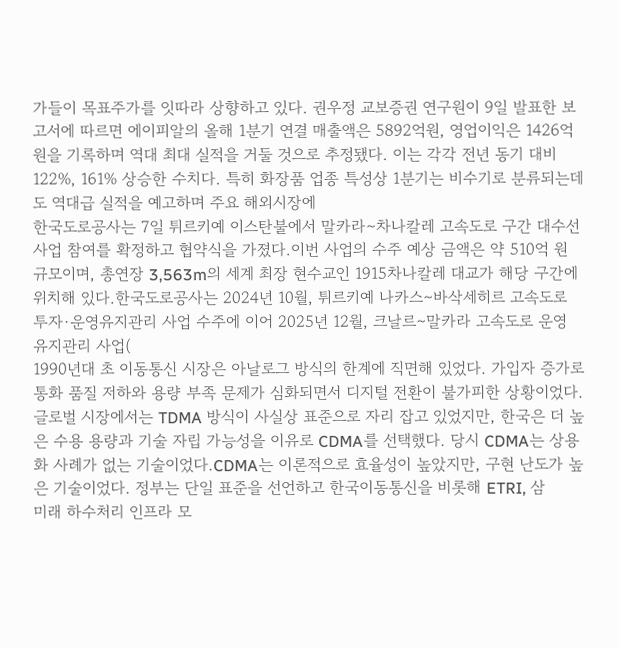가들이 목표주가를 잇따라 상향하고 있다. 권우정 교보증권 연구원이 9일 발표한 보고서에 따르면 에이피알의 올해 1분기 연결 매출액은 5892억원, 영업이익은 1426억원을 기록하며 역대 최대 실적을 거둘 것으로 추정됐다. 이는 각각 전년 동기 대비 122%, 161% 상승한 수치다. 특히 화장품 업종 특성상 1분기는 비수기로 분류되는데도 역대급 실적을 예고하며 주요 해외시장에
한국도로공사는 7일 튀르키예 이스탄불에서 말카라∼차나칼레 고속도로 구간 대수선 사업 참여를 확정하고 협약식을 가졌다.이번 사업의 수주 예상 금액은 약 510억 원 규모이며, 총연장 3,563m의 세계 최장 현수교인 1915차나칼레 대교가 해당 구간에 위치해 있다.한국도로공사는 2024년 10월, 튀르키예 나카스∼바삭세히르 고속도로 투자·운영유지관리 사업 수주에 이어 2025년 12월, 크날르∼말카라 고속도로 운영 유지관리 사업(
1990년대 초 이동통신 시장은 아날로그 방식의 한계에 직면해 있었다. 가입자 증가로 통화 품질 저하와 용량 부족 문제가 심화되면서 디지털 전환이 불가피한 상황이었다. 글로벌 시장에서는 TDMA 방식이 사실상 표준으로 자리 잡고 있었지만, 한국은 더 높은 수용 용량과 기술 자립 가능성을 이유로 CDMA를 선택했다. 당시 CDMA는 상용화 사례가 없는 기술이었다.CDMA는 이론적으로 효율성이 높았지만, 구현 난도가 높은 기술이었다. 정부는 단일 표준을 선언하고 한국이동통신을 비롯해 ETRI, 삼
미래 하수처리 인프라 모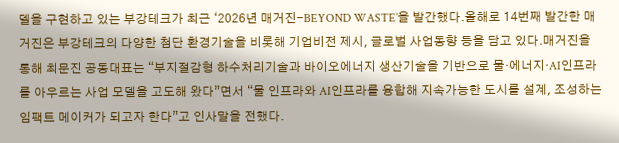델을 구현하고 있는 부강테크가 최근 ‘2026년 매거진-BEYOND WASTE’을 발간했다.올해로 14번째 발간한 매거진은 부강테크의 다양한 첨단 환경기술을 비롯해 기업비전 제시, 글로벌 사업동향 등을 담고 있다.매거진을 통해 최문진 공동대표는 “부지절감형 하수처리기술과 바이오에너지 생산기술을 기반으로 물‧에너지‧AI인프라를 아우르는 사업 모델을 고도해 왔다”면서 “물 인프라와 AI인프라를 융합해 지속가능한 도시를 설계, 조성하는 임팩트 메이커가 되고자 한다”고 인사말을 전했다.